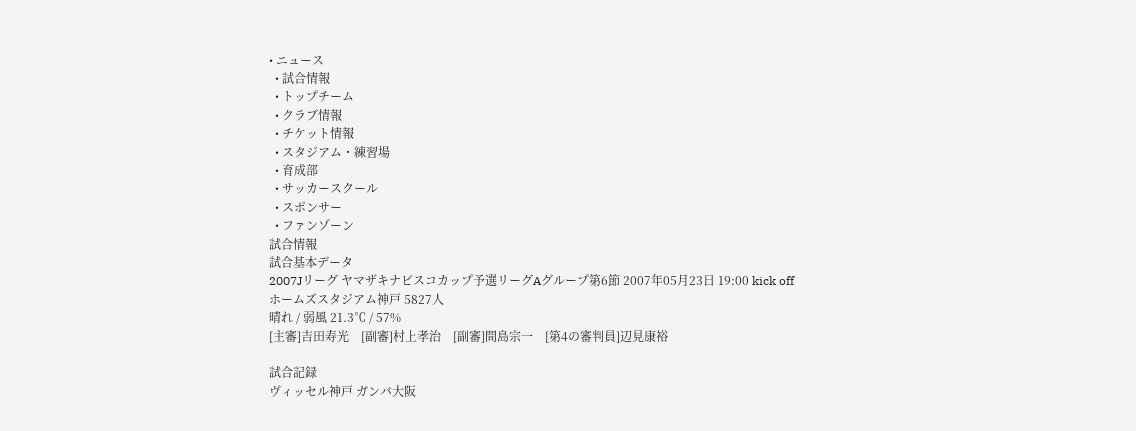• ニュース
  • 試合情報
  • トップチーム
  • クラブ情報
  • チケット情報
  • スタジアム・練習場
  • 育成部
  • サッカースクール
  • スポンサー
  • ファンゾーン
試合情報
試合基本データ
2007Jリーグ ヤマザキナビスコカップ予選リーグAグループ第6節 2007年05月23日 19:00 kick off
ホームズスタジアム神戸 5827人
晴れ / 弱風 21.3℃ / 57%
[主審]吉田寿光    [副審]村上孝治    [副審]間島宗一    [第4の審判員]辺見康裕

試合記録
ヴィッセル神戸 ガンバ大阪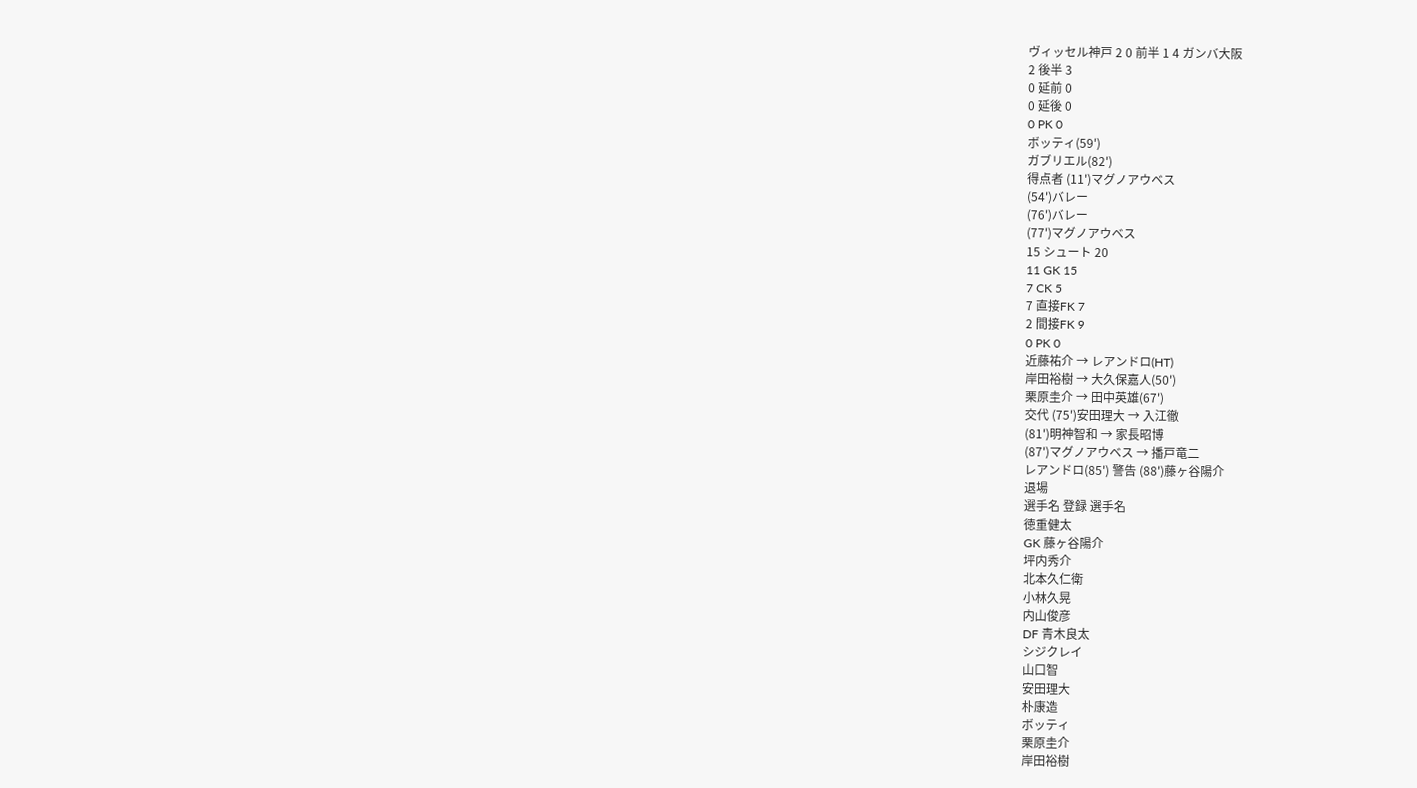ヴィッセル神戸 2 0 前半 1 4 ガンバ大阪
2 後半 3
0 延前 0
0 延後 0
0 PK 0
ボッティ(59')
ガブリエル(82')
得点者 (11')マグノアウベス
(54')バレー
(76')バレー
(77')マグノアウベス
15 シュート 20
11 GK 15
7 CK 5
7 直接FK 7
2 間接FK 9
0 PK 0
近藤祐介 → レアンドロ(HT)
岸田裕樹 → 大久保嘉人(50')
栗原圭介 → 田中英雄(67')
交代 (75')安田理大 → 入江徹
(81')明神智和 → 家長昭博
(87')マグノアウベス → 播戸竜二
レアンドロ(85') 警告 (88')藤ヶ谷陽介
退場
選手名 登録 選手名
徳重健太
GK 藤ヶ谷陽介
坪内秀介
北本久仁衛
小林久晃
内山俊彦
DF 青木良太
シジクレイ
山口智
安田理大
朴康造
ボッティ
栗原圭介
岸田裕樹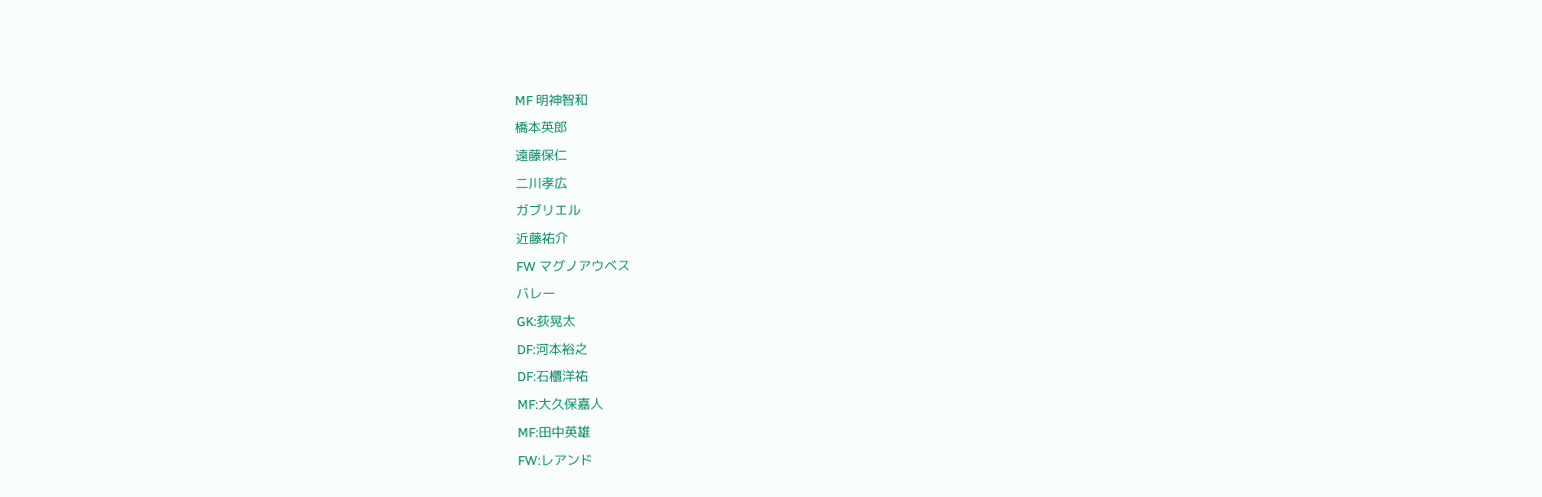MF 明神智和
橋本英郎
遠藤保仁
二川孝広
ガブリエル
近藤祐介
FW マグノアウベス
バレー
GK:荻晃太
DF:河本裕之
DF:石櫃洋祐
MF:大久保嘉人
MF:田中英雄
FW:レアンド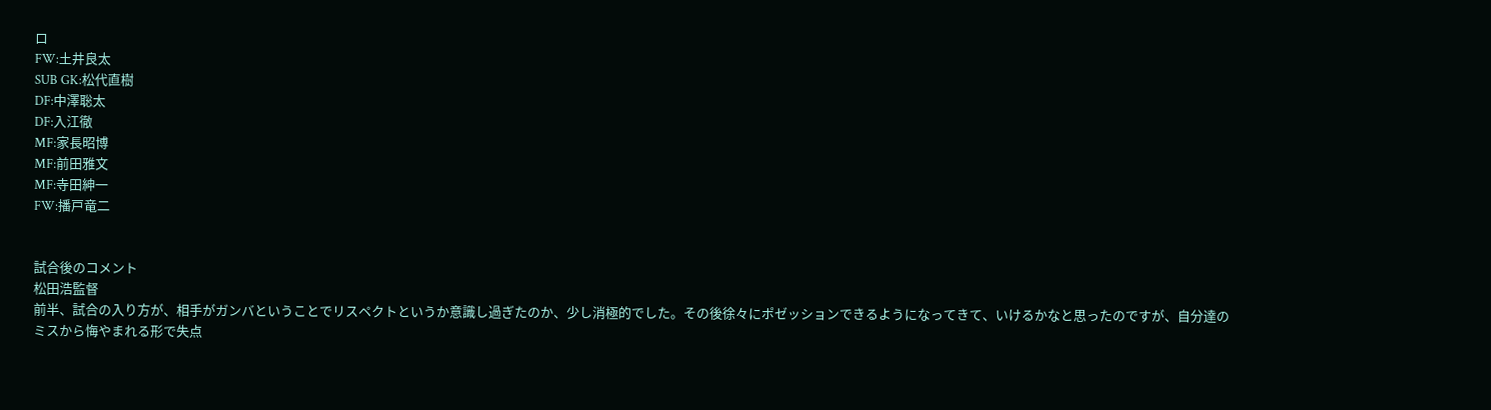ロ
FW:土井良太
SUB GK:松代直樹
DF:中澤聡太
DF:入江徹
MF:家長昭博
MF:前田雅文
MF:寺田紳一
FW:播戸竜二


試合後のコメント
松田浩監督
前半、試合の入り方が、相手がガンバということでリスペクトというか意識し過ぎたのか、少し消極的でした。その後徐々にポゼッションできるようになってきて、いけるかなと思ったのですが、自分達のミスから悔やまれる形で失点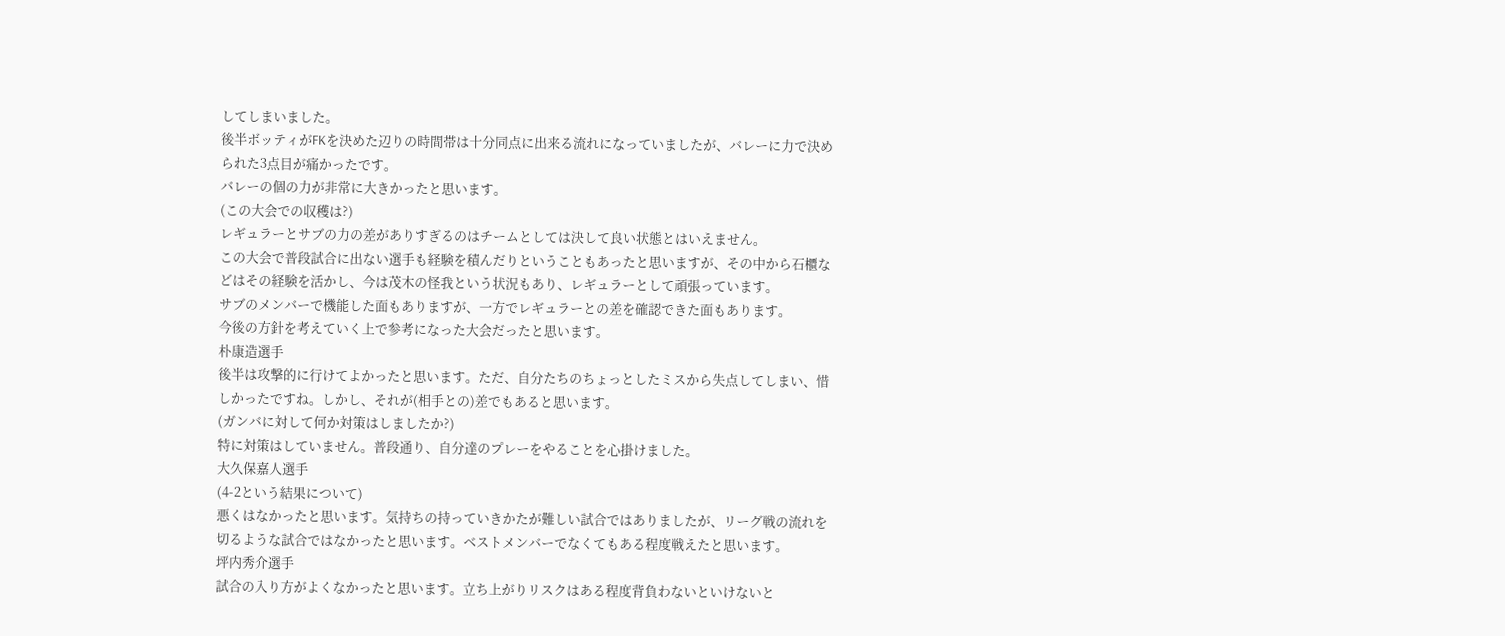してしまいました。
後半ボッティがFKを決めた辺りの時間帯は十分同点に出来る流れになっていましたが、バレーに力で決められた3点目が痛かったです。
バレーの個の力が非常に大きかったと思います。
(この大会での収穫は?)
レギュラーとサブの力の差がありすぎるのはチームとしては決して良い状態とはいえません。
この大会で普段試合に出ない選手も経験を積んだりということもあったと思いますが、その中から石櫃などはその経験を活かし、今は茂木の怪我という状況もあり、レギュラーとして頑張っています。
サブのメンバーで機能した面もありますが、一方でレギュラーとの差を確認できた面もあります。
今後の方針を考えていく上で参考になった大会だったと思います。
朴康造選手
後半は攻撃的に行けてよかったと思います。ただ、自分たちのちょっとしたミスから失点してしまい、惜しかったですね。しかし、それが(相手との)差でもあると思います。
(ガンバに対して何か対策はしましたか?)
特に対策はしていません。普段通り、自分達のプレーをやることを心掛けました。
大久保嘉人選手
(4-2という結果について)
悪くはなかったと思います。気持ちの持っていきかたが難しい試合ではありましたが、リーグ戦の流れを切るような試合ではなかったと思います。ベストメンバーでなくてもある程度戦えたと思います。
坪内秀介選手
試合の入り方がよくなかったと思います。立ち上がりリスクはある程度背負わないといけないと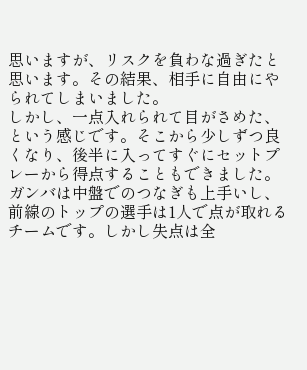思いますが、リスクを負わな過ぎたと思います。その結果、相手に自由にやられてしまいました。
しかし、一点入れられて目がさめた、という感じです。そこから少しずつ良くなり、後半に入ってすぐにセットプレーから得点することもできました。
ガンバは中盤でのつなぎも上手いし、前線のトップの選手は1人で点が取れるチームです。しかし失点は全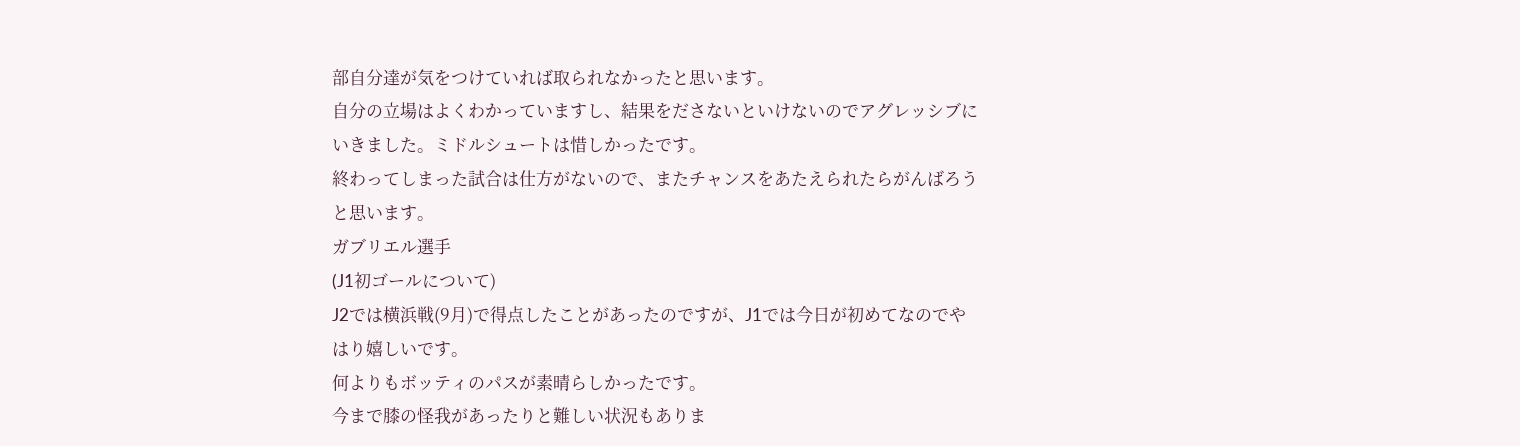部自分達が気をつけていれば取られなかったと思います。
自分の立場はよくわかっていますし、結果をださないといけないのでアグレッシブにいきました。ミドルシュートは惜しかったです。
終わってしまった試合は仕方がないので、またチャンスをあたえられたらがんばろうと思います。
ガブリエル選手
(J1初ゴールについて)
J2では横浜戦(9月)で得点したことがあったのですが、J1では今日が初めてなのでやはり嬉しいです。
何よりもボッティのパスが素晴らしかったです。
今まで膝の怪我があったりと難しい状況もありま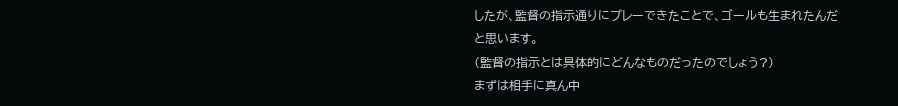したが、監督の指示通りにプレーできたことで、ゴールも生まれたんだと思います。
(監督の指示とは具体的にどんなものだったのでしょう?)
まずは相手に真ん中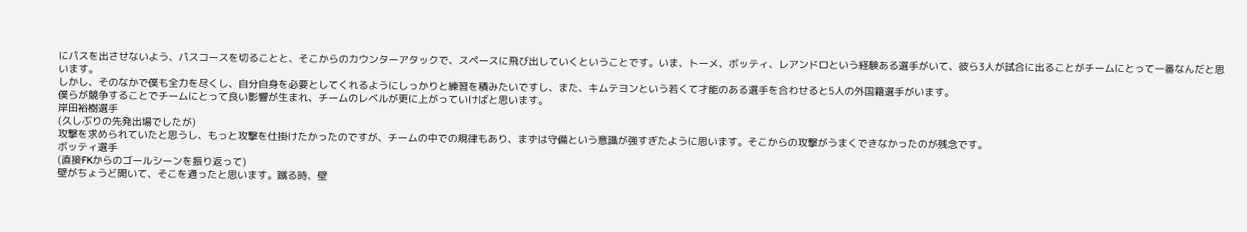にパスを出させないよう、パスコースを切ることと、そこからのカウンターアタックで、スペースに飛び出していくということです。いま、トーメ、ボッティ、レアンドロという経験ある選手がいて、彼ら3人が試合に出ることがチームにとって一番なんだと思います。
しかし、そのなかで僕も全力を尽くし、自分自身を必要としてくれるようにしっかりと練習を積みたいですし、また、キムテヨンという若くて才能のある選手を合わせると5人の外国籍選手がいます。
僕らが競争することでチームにとって良い影響が生まれ、チームのレベルが更に上がっていけばと思います。
岸田裕樹選手
(久しぶりの先発出場でしたが)
攻撃を求められていたと思うし、もっと攻撃を仕掛けたかったのですが、チームの中での規律もあり、まずは守備という意識が強すぎたように思います。そこからの攻撃がうまくできなかったのが残念です。
ボッティ選手
(直接FKからのゴールシーンを振り返って)
壁がちょうど開いて、そこを通ったと思います。蹴る時、壁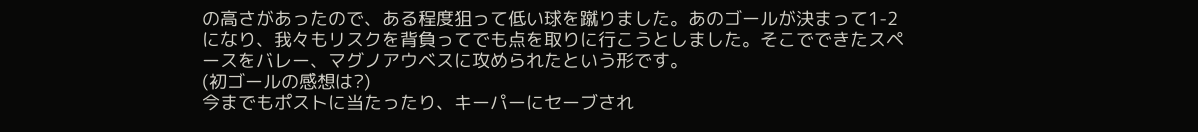の高さがあったので、ある程度狙って低い球を蹴りました。あのゴールが決まって1-2になり、我々もリスクを背負ってでも点を取りに行こうとしました。そこでできたスペースをバレー、マグノアウベスに攻められたという形です。
(初ゴールの感想は?)
今までもポストに当たったり、キーパーにセーブされ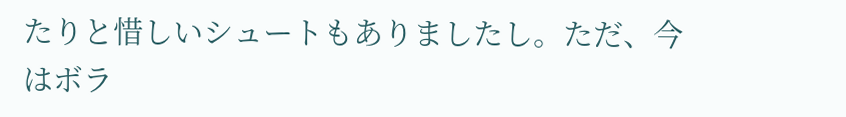たりと惜しいシュートもありましたし。ただ、今はボラ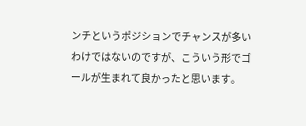ンチというポジションでチャンスが多いわけではないのですが、こういう形でゴールが生まれて良かったと思います。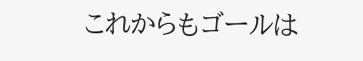これからもゴールは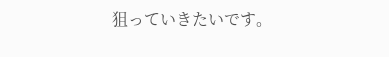狙っていきたいです。